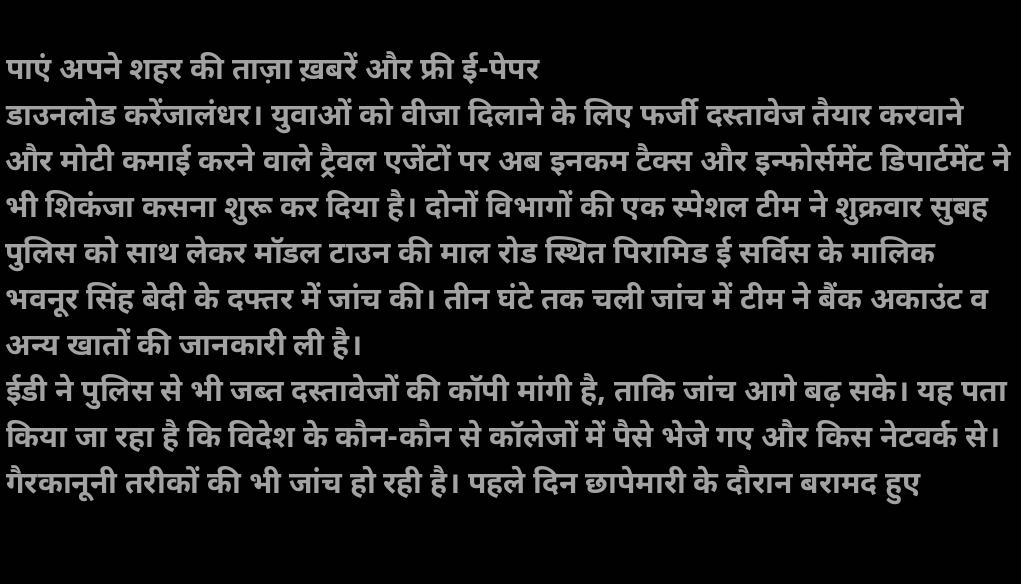पाएं अपने शहर की ताज़ा ख़बरें और फ्री ई-पेपर
डाउनलोड करेंजालंधर। युवाओं को वीजा दिलाने के लिए फर्जी दस्तावेज तैयार करवाने और मोटी कमाई करने वाले ट्रैवल एजेंटों पर अब इनकम टैक्स और इन्फोर्समेंट डिपार्टमेंट ने भी शिकंजा कसना शुरू कर दिया है। दोनों विभागों की एक स्पेशल टीम ने शुक्रवार सुबह पुलिस को साथ लेकर मॉडल टाउन की माल रोड स्थित पिरामिड ई सर्विस के मालिक भवनूर सिंह बेदी के दफ्तर में जांच की। तीन घंटे तक चली जांच में टीम ने बैंक अकाउंट व अन्य खातों की जानकारी ली है।
ईडी ने पुलिस से भी जब्त दस्तावेजों की कॉपी मांगी है, ताकि जांच आगे बढ़ सके। यह पता किया जा रहा है कि विदेश के कौन-कौन से कॉलेजों में पैसे भेजे गए और किस नेटवर्क से। गैरकानूनी तरीकों की भी जांच हो रही है। पहले दिन छापेमारी के दौरान बरामद हुए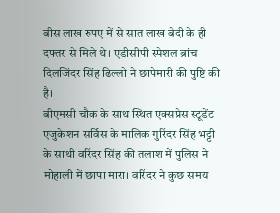बीस लाख रुपए में से सात लाख बेदी के ही दफ्तर से मिले थे। एडीसीपी स्पेशल ब्रांच दिलजिंदर सिंह ढिल्लो ने छापेमारी की पुष्टि की है।
बीएमसी चौक के साथ स्थित एक्सप्रेस स्टूडेंट एजुकेशन सर्विस के मालिक गुरिंदर सिंह भट्टी के साथी वरिंदर सिंह की तलाश में पुलिस ने मोहाली में छापा मारा। वरिंदर ने कुछ समय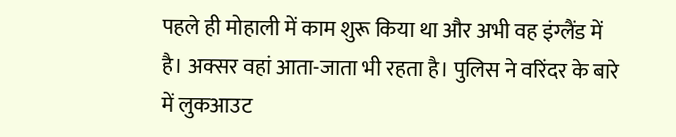पहले ही मोहाली में काम शुरू किया था और अभी वह इंग्लैंड में है। अक्सर वहां आता-जाता भी रहता है। पुलिस ने वरिंदर के बारे में लुकआउट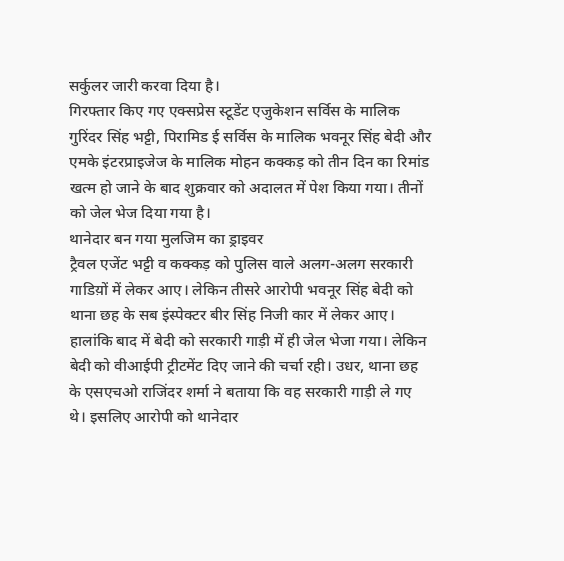सर्कुलर जारी करवा दिया है।
गिरफ्तार किए गए एक्सप्रेस स्टूडेंट एजुकेशन सर्विस के मालिक गुरिंदर सिंह भट्टी, पिरामिड ई सर्विस के मालिक भवनूर सिंह बेदी और एमके इंटरप्राइजेज के मालिक मोहन कक्कड़ को तीन दिन का रिमांड खत्म हो जाने के बाद शुक्रवार को अदालत में पेश किया गया। तीनों को जेल भेज दिया गया है।
थानेदार बन गया मुलजिम का ड्राइवर
ट्रैवल एजेंट भट्टी व कक्कड़ को पुलिस वाले अलग-अलग सरकारी गाडिय़ों में लेकर आए। लेकिन तीसरे आरोपी भवनूर सिंह बेदी को थाना छह के सब इंस्पेक्टर बीर सिंह निजी कार में लेकर आए। हालांकि बाद में बेदी को सरकारी गाड़ी में ही जेल भेजा गया। लेकिन बेदी को वीआईपी ट्रीटमेंट दिए जाने की चर्चा रही। उधर, थाना छह के एसएचओ राजिंदर शर्मा ने बताया कि वह सरकारी गाड़ी ले गए थे। इसलिए आरोपी को थानेदार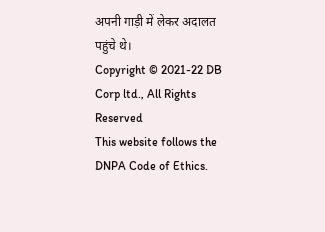अपनी गाड़ी में लेकर अदालत पहुंचे थे।
Copyright © 2021-22 DB Corp ltd., All Rights Reserved
This website follows the DNPA Code of Ethics.